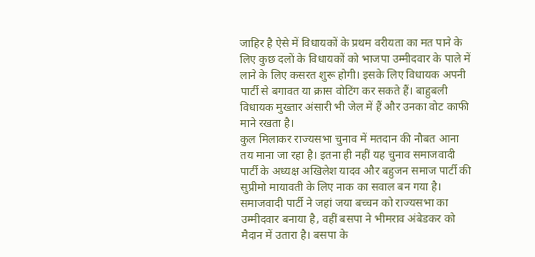जाहिर है ऐसे में विधायकों के प्रथम वरीयता का मत पाने के लिए कुछ दलों के विधायकों को भाजपा उम्मीदवार के पाले में लाने के लिए कसरत शुरू होगी। इसके लिए विधायक अपनी पार्टी से बगावत या क्रास वोटिंग कर सकते हैं। बाहुबली विधायक मुख्तार अंसारी भी जेल में हैं और उनका वोट काफी माने रखता है।
कुल मिलाकर राज्यसभा चुनाव में मतदान की नौबत आना तय माना जा रहा है। इतना ही नहीं यह चुनाव समाजवादी पार्टी के अध्यक्ष अखिलेश यादव और बहुजन समाज पार्टी की सुप्रीमो मायावती के लिए नाक का सवाल बन गया है।
समाजवादी पार्टी ने जहां जया बच्चन को राज्यसभा का उम्मीदवार बनाया है, वहीं बसपा ने भीमराव अंबेडकर को मैदान में उतारा है। बसपा के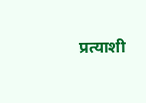प्रत्याशी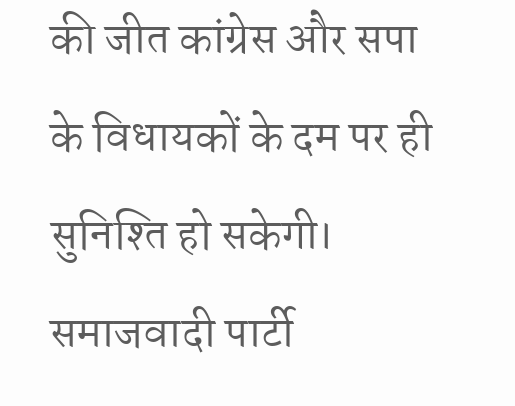की जीत कांग्रेस और सपा के विधायकों के दम पर ही सुनिश्ति हो सकेगी।
समाजवादी पार्टी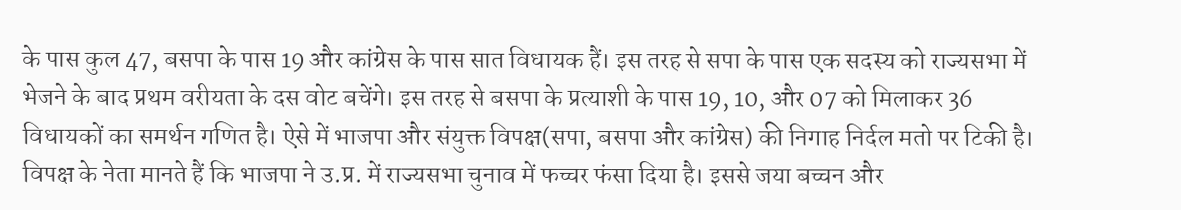के पास कुल 47, बसपा के पास 19 और कांग्रेस के पास सात विधायक हैं। इस तरह से सपा के पास एक सदस्य को राज्यसभा में भेजने के बाद प्रथम वरीयता के दस वोट बचेंगे। इस तरह से बसपा के प्रत्याशी के पास 19, 10, और 07 को मिलाकर 36 विधायकों का समर्थन गणित है। ऐसे में भाजपा और संयुक्त विपक्ष(सपा, बसपा और कांग्रेस) की निगाह निर्दल मतो पर टिकी है।
विपक्ष के नेता मानते हैं कि भाजपा ने उ.प्र. में राज्यसभा चुनाव में फच्चर फंसा दिया है। इससे जया बच्चन और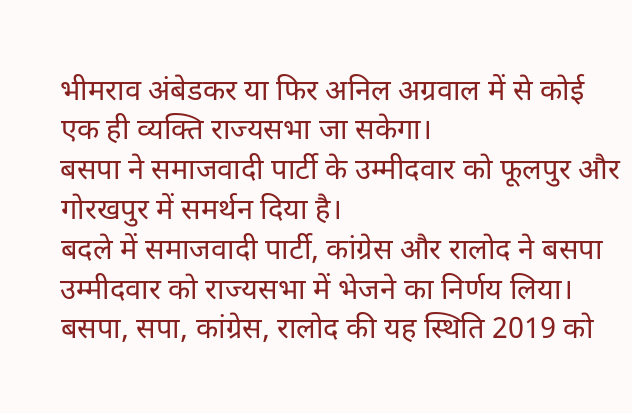भीमराव अंबेडकर या फिर अनिल अग्रवाल में से कोई एक ही व्यक्ति राज्यसभा जा सकेगा।
बसपा ने समाजवादी पार्टी के उम्मीदवार को फूलपुर और गोरखपुर में समर्थन दिया है।
बदले में समाजवादी पार्टी, कांग्रेस और रालोद ने बसपा उम्मीदवार को राज्यसभा में भेजने का निर्णय लिया। बसपा, सपा, कांग्रेस, रालोद की यह स्थिति 2019 को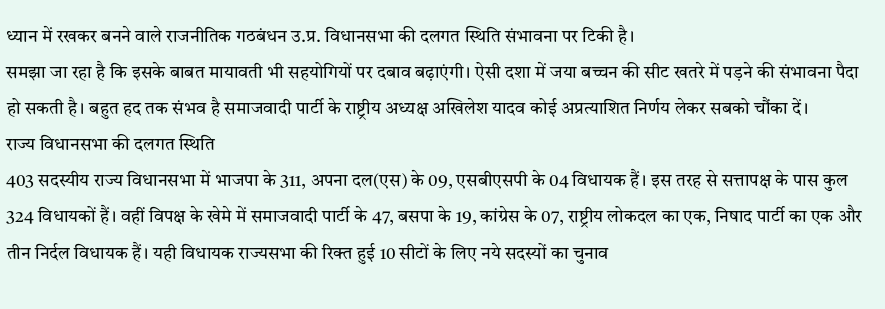ध्यान में रखकर बनने वाले राजनीतिक गठबंधन उ.प्र. विधानसभा की दलगत स्थिति संभावना पर टिकी है।
समझा जा रहा है कि इसके बाबत मायावती भी सहयोगियों पर दबाव बढ़ाएंगी। ऐसी दशा में जया बच्चन की सीट खतरे में पड़ने की संभावना पैदा हो सकती है। बहुत हद तक संभव है समाजवादी पार्टी के राष्ट्रीय अध्यक्ष अखिलेश यादव कोई अप्रत्याशित निर्णय लेकर सबको चौंका दें।
राज्य विधानसभा की दलगत स्थिति
403 सदस्यीय राज्य विधानसभा में भाजपा के 311, अपना दल(एस) के 09, एसबीएसपी के 04 विधायक हैं। इस तरह से सत्तापक्ष के पास कुल 324 विधायकों हैं। वहीं विपक्ष के खेमे में समाजवादी पार्टी के 47, बसपा के 19, कांग्रेस के 07, राष्ट्रीय लोकदल का एक, निषाद पार्टी का एक और तीन निर्दल विधायक हैं। यही विधायक राज्यसभा की रिक्त हुई 10 सीटों के लिए नये सदस्यों का चुनाव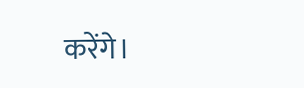करेंगे।